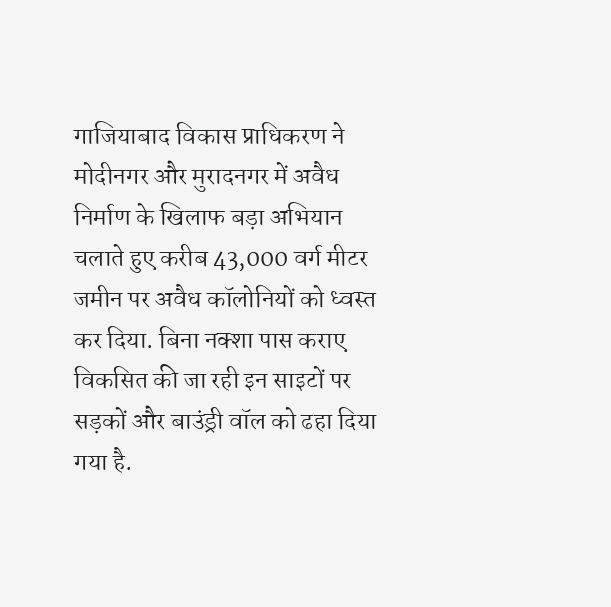गाजियाबाद विकास प्राधिकरण ने मोदीनगर और मुरादनगर में अवैध निर्माण के खिलाफ बड़ा अभियान चलाते हुए करीब 43,000 वर्ग मीटर जमीन पर अवैध कॉलोनियों को ध्वस्त कर दिया. बिना नक्शा पास कराए विकसित की जा रही इन साइटों पर सड़कों और बाउंड्री वॉल को ढहा दिया गया है.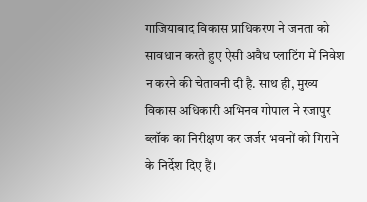गाजियाबाद विकास प्राधिकरण ने जनता को सावधान करते हुए ऐसी अवैध प्लाटिंग में निवेश न करने की चेतावनी दी है. साथ ही, मुख्य विकास अधिकारी अभिनव गोपाल ने रजापुर ब्लॉक का निरीक्षण कर जर्जर भवनों को गिराने के निर्देश दिए हैं।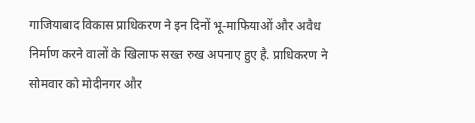गाजियाबाद विकास प्राधिकरण ने इन दिनों भू-माफियाओं और अवैध निर्माण करने वालों के खिलाफ सख्त रुख अपनाए हुए है. प्राधिकरण ने सोमवार को मोदीनगर और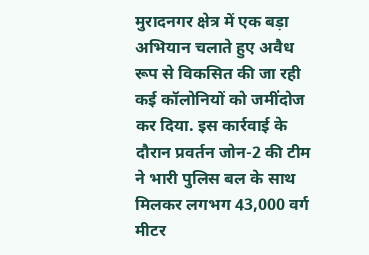मुरादनगर क्षेत्र में एक बड़ा अभियान चलाते हुए अवैध रूप से विकसित की जा रही कई कॉलोनियों को जमींदोज कर दिया. इस कार्रवाई के दौरान प्रवर्तन जोन-2 की टीम ने भारी पुलिस बल के साथ मिलकर लगभग 43,000 वर्ग मीटर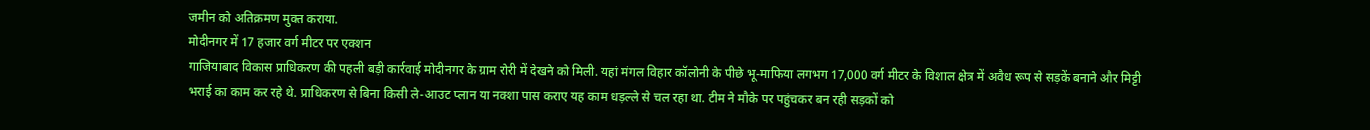जमीन को अतिक्रमण मुक्त कराया.
मोदीनगर में 17 हजार वर्ग मीटर पर एक्शन
गाजियाबाद विकास प्राधिकरण की पहली बड़ी कार्रवाई मोदीनगर के ग्राम रोरी में देखने को मिली. यहां मंगल विहार कॉलोनी के पीछे भू-माफिया लगभग 17,000 वर्ग मीटर के विशाल क्षेत्र में अवैध रूप से सड़कें बनाने और मिट्टी भराई का काम कर रहे थे. प्राधिकरण से बिना किसी ले-आउट प्लान या नक्शा पास कराए यह काम धड़ल्ले से चल रहा था. टीम ने मौके पर पहुंचकर बन रही सड़कों को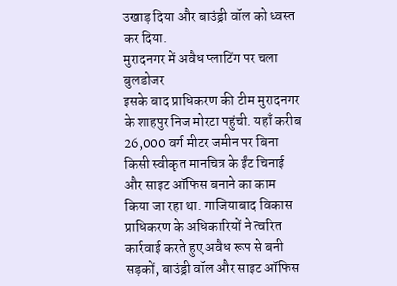उखाड़ दिया और बाउंड्री वॉल को ध्वस्त कर दिया.
मुरादनगर में अवैध प्लाटिंग पर चला बुलडोजर
इसके बाद प्राधिकरण की टीम मुरादनगर के शाहपुर निज मोरटा पहुंची. यहाँ करीब 26,000 वर्ग मीटर जमीन पर बिना किसी स्वीकृत मानचित्र के ईंट चिनाई और साइट ऑफिस बनाने का काम किया जा रहा था. गाजियाबाद विकास प्राधिकरण के अधिकारियों ने त्वरित कार्रवाई करते हुए अवैध रूप से बनी सड़कों, बाउंड्री वॉल और साइट ऑफिस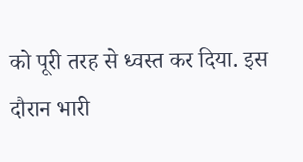को पूरी तरह से ध्वस्त कर दिया. इस दौरान भारी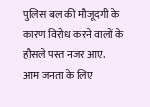पुलिस बल की मौजूदगी के कारण विरोध करने वालों के हौसले पस्त नजर आए.
आम जनता के लिए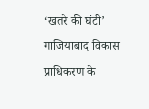‘खतरे की घंटी’
गाजियाबाद विकास प्राधिकरण के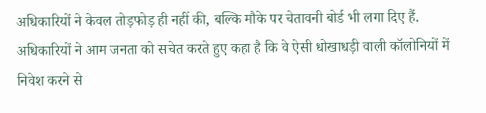अधिकारियों ने केवल तोड़फोड़ ही नहीं की, बल्कि मौके पर चेतावनी बोर्ड भी लगा दिए हैं. अधिकारियों ने आम जनता को सचेत करते हुए कहा है कि वे ऐसी धोखाधड़ी वाली कॉलोनियों में निवेश करने से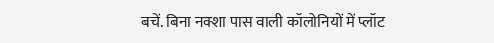बचें. बिना नक्शा पास वाली कॉलोनियों में प्लॉट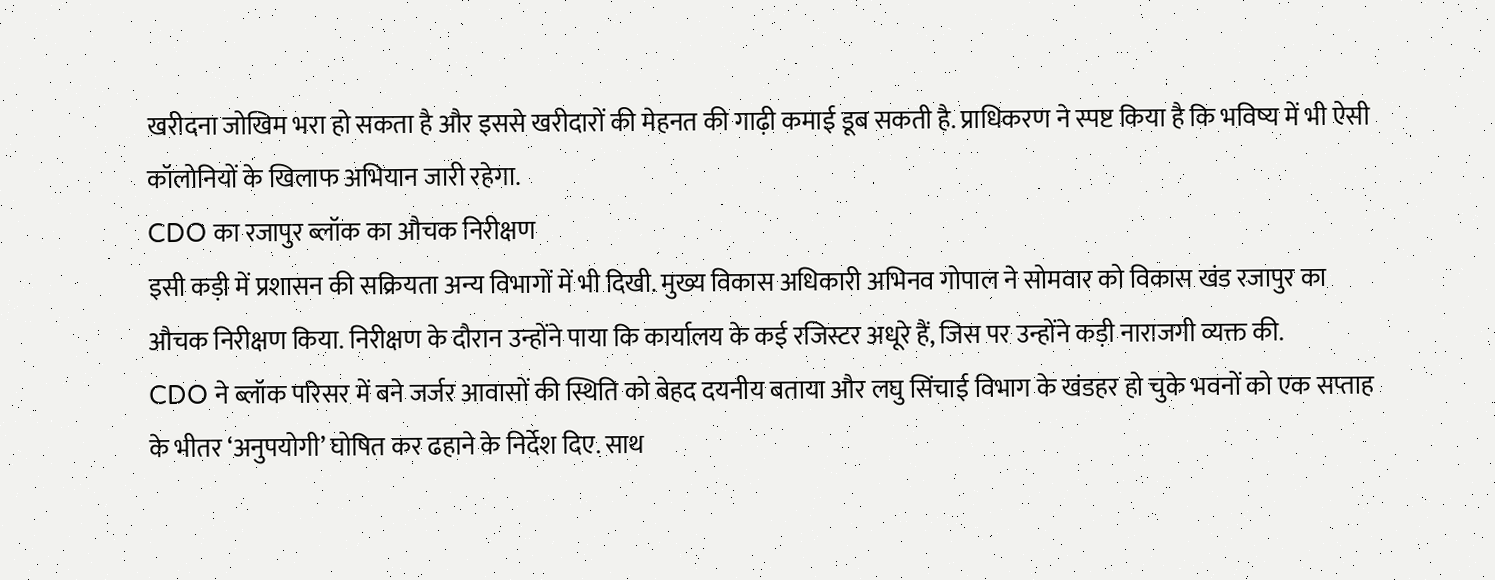खरीदना जोखिम भरा हो सकता है और इससे खरीदारों की मेहनत की गाढ़ी कमाई डूब सकती है. प्राधिकरण ने स्पष्ट किया है कि भविष्य में भी ऐसी कॉलोनियों के खिलाफ अभियान जारी रहेगा.
CDO का रजापुर ब्लॉक का औचक निरीक्षण
इसी कड़ी में प्रशासन की सक्रियता अन्य विभागों में भी दिखी. मुख्य विकास अधिकारी अभिनव गोपाल ने सोमवार को विकास खंड रजापुर का औचक निरीक्षण किया. निरीक्षण के दौरान उन्होंने पाया कि कार्यालय के कई रजिस्टर अधूरे हैं, जिस पर उन्होंने कड़ी नाराजगी व्यक्त की.
CDO ने ब्लॉक परिसर में बने जर्जर आवासों की स्थिति को बेहद दयनीय बताया और लघु सिंचाई विभाग के खंडहर हो चुके भवनों को एक सप्ताह के भीतर ‘अनुपयोगी’ घोषित कर ढहाने के निर्देश दिए. साथ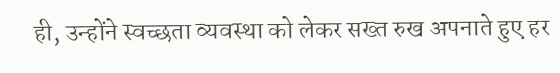ही, उन्होंने स्वच्छता व्यवस्था को लेकर सख्त रुख अपनाते हुए हर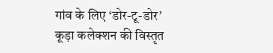गांव के लिए ‘डोर-टू-डोर’ कूड़ा कलेक्शन की विस्तृत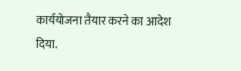कार्ययोजना तैयार करने का आदेश दिया.